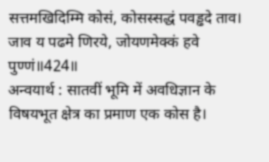सत्तमखिदिम्मि कोसं, कोसस्सद्धं पवड्ढदे ताव।
जाव य पढमे णिरये, जोयणमेक्कं हवे पुण्णं॥424॥
अन्वयार्थ : सातवीं भूमि में अवधिज्ञान के विषयभूत क्षेत्र का प्रमाण एक कोस है।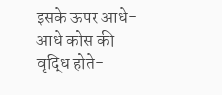इसके ऊपर आधे-आधे कोस की वृद्धि होते-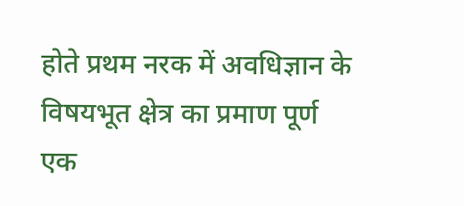होते प्रथम नरक में अवधिज्ञान के विषयभूत क्षेत्र का प्रमाण पूर्ण एक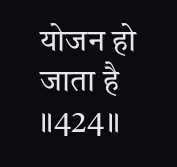योजन हो जाता है ॥424॥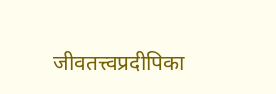जीवतत्त्वप्रदीपिका